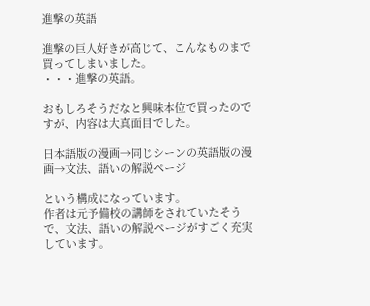進撃の英語

進撃の巨人好きが高じて、こんなものまで買ってしまいました。
・・・進撃の英語。

おもしろそうだなと興味本位で買ったのですが、内容は大真面目でした。

日本語版の漫画→同じシーンの英語版の漫画→文法、語いの解説ページ

という構成になっています。
作者は元予備校の講師をされていたそうで、文法、語いの解説ページがすごく充実しています。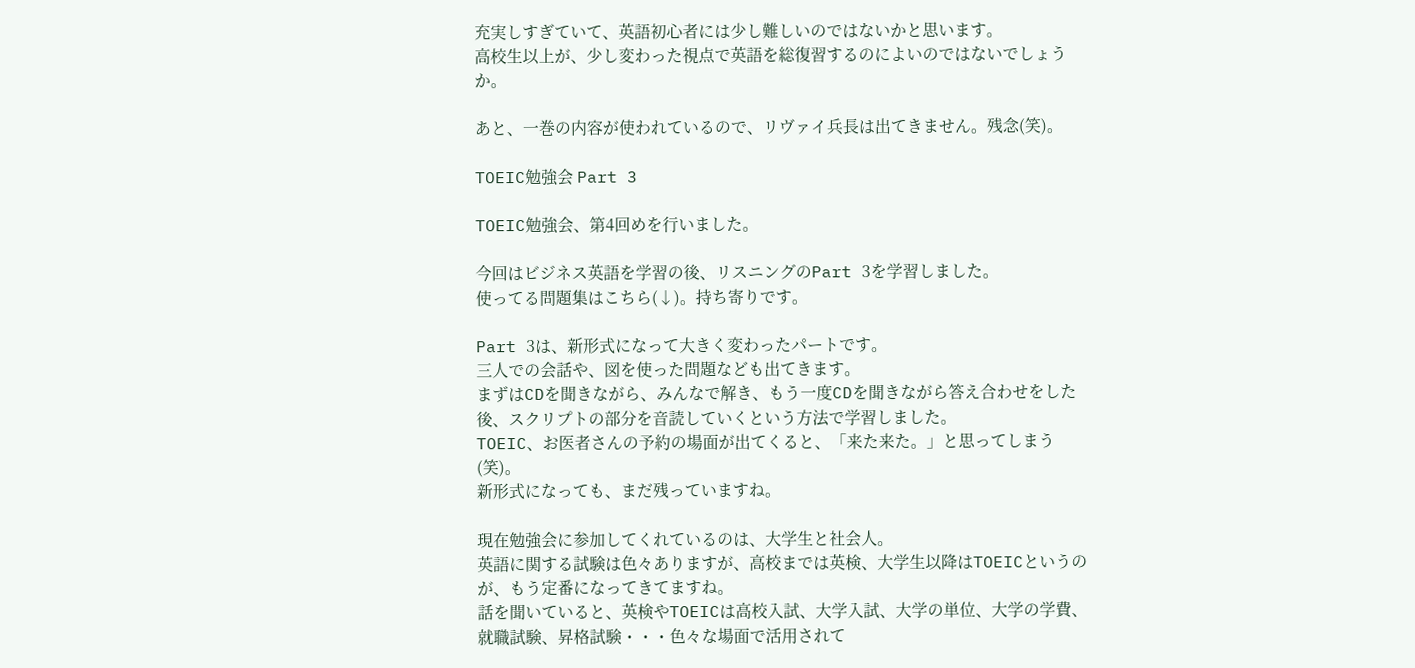充実しすぎていて、英語初心者には少し難しいのではないかと思います。
高校生以上が、少し変わった視点で英語を総復習するのによいのではないでしょうか。

あと、一巻の内容が使われているので、リヴァイ兵長は出てきません。残念(笑)。

TOEIC勉強会 Part 3

TOEIC勉強会、第4回めを行いました。

今回はビジネス英語を学習の後、リスニングのPart 3を学習しました。
使ってる問題集はこちら(↓)。持ち寄りです。

Part 3は、新形式になって大きく変わったパートです。
三人での会話や、図を使った問題なども出てきます。
まずはCDを聞きながら、みんなで解き、もう一度CDを聞きながら答え合わせをした後、スクリプトの部分を音読していくという方法で学習しました。
TOEIC、お医者さんの予約の場面が出てくると、「来た来た。」と思ってしまう(笑)。
新形式になっても、まだ残っていますね。

現在勉強会に参加してくれているのは、大学生と社会人。
英語に関する試験は色々ありますが、高校までは英検、大学生以降はTOEICというのが、もう定番になってきてますね。
話を聞いていると、英検やTOEICは高校入試、大学入試、大学の単位、大学の学費、就職試験、昇格試験・・・色々な場面で活用されて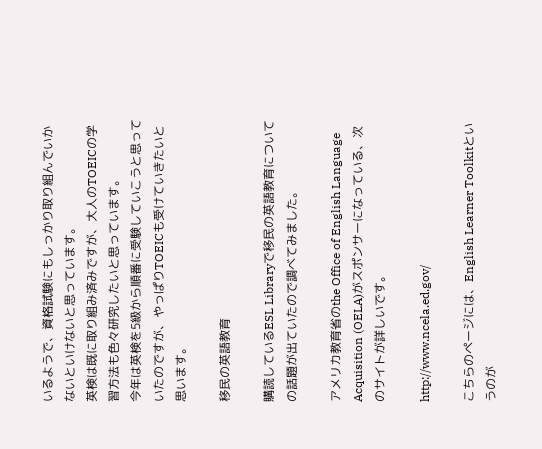いるようで、資格試験にもしっかり取り組んでいかないといけないと思っています。
英検は既に取り組み済みですが、大人のTOEICの学習方法も色々研究したいと思っています。
今年は英検を5級から順番に受験していこうと思っていたのですが、やっぱりTOEICも受けていきたいと思います。

移民の英語教育

購読しているESL Libraryで移民の英語教育についての話題が出ていたので調べてみました。

アメリカ教育省のthe Office of English Language Acquisition (OELA)がスポンサーになっている、次のサイトが詳しいです。

http://www.ncela.ed.gov/

こちらのページには、English Learner Toolkitというのが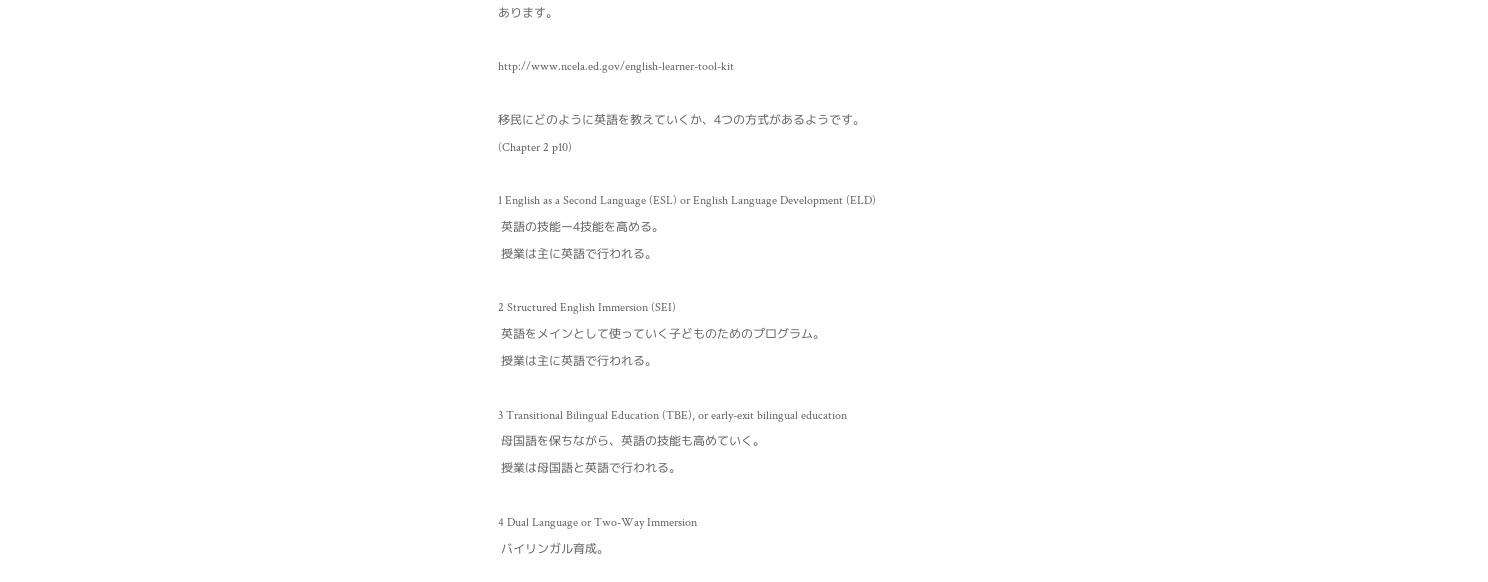あります。

http://www.ncela.ed.gov/english-learner-tool-kit

移民にどのように英語を教えていくか、4つの方式があるようです。
(Chapter 2 p10)

1 English as a Second Language (ESL) or English Language Development (ELD)
 英語の技能ー4技能を高める。
 授業は主に英語で行われる。

2 Structured English Immersion (SEI)
 英語をメインとして使っていく子どものためのプログラム。
 授業は主に英語で行われる。

3 Transitional Bilingual Education (TBE), or early-exit bilingual education
 母国語を保ちながら、英語の技能も高めていく。
 授業は母国語と英語で行われる。

4 Dual Language or Two-Way Immersion
 バイリンガル育成。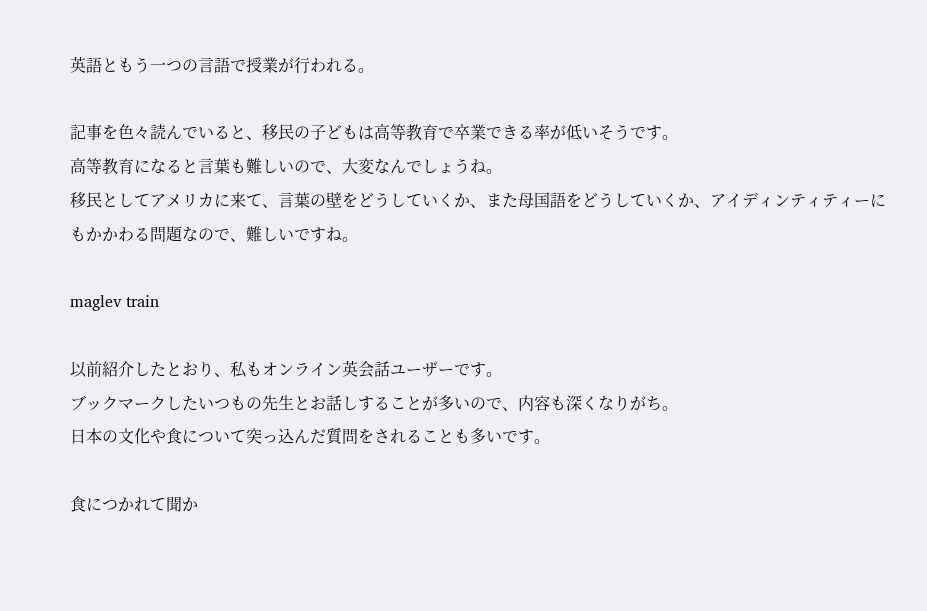英語ともう一つの言語で授業が行われる。

記事を色々読んでいると、移民の子どもは高等教育で卒業できる率が低いそうです。
高等教育になると言葉も難しいので、大変なんでしょうね。
移民としてアメリカに来て、言葉の壁をどうしていくか、また母国語をどうしていくか、アイディンティティーにもかかわる問題なので、難しいですね。

maglev train

以前紹介したとおり、私もオンライン英会話ユーザーです。
ブックマークしたいつもの先生とお話しすることが多いので、内容も深くなりがち。
日本の文化や食について突っ込んだ質問をされることも多いです。

食につかれて聞か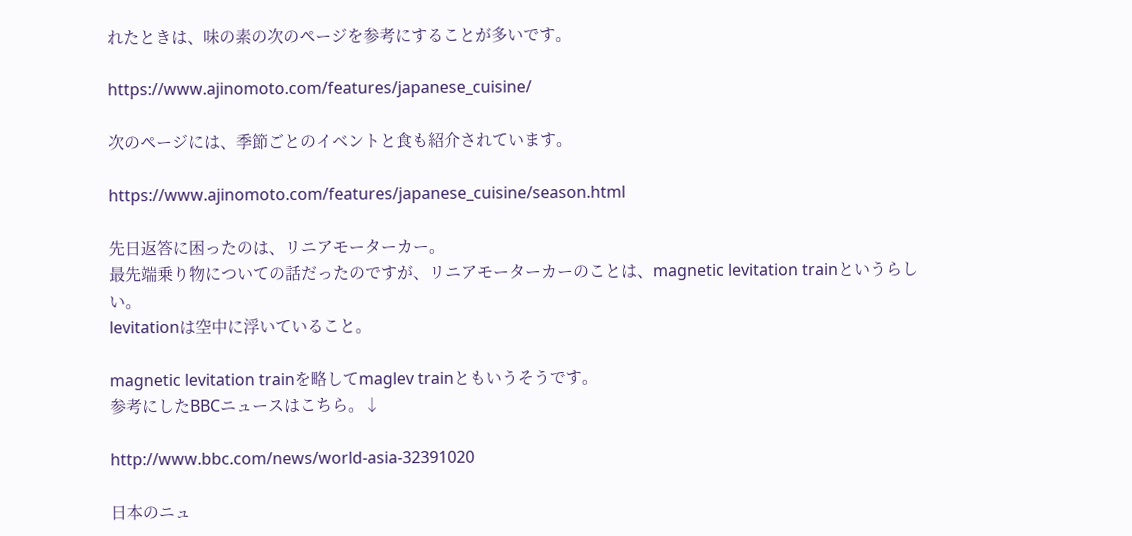れたときは、味の素の次のページを参考にすることが多いです。

https://www.ajinomoto.com/features/japanese_cuisine/

次のページには、季節ごとのイベントと食も紹介されています。

https://www.ajinomoto.com/features/japanese_cuisine/season.html

先日返答に困ったのは、リニアモーターカー。
最先端乗り物についての話だったのですが、リニアモーターカーのことは、magnetic levitation trainというらしい。
levitationは空中に浮いていること。

magnetic levitation trainを略してmaglev trainともいうそうです。
参考にしたBBCニュースはこちら。↓

http://www.bbc.com/news/world-asia-32391020

日本のニュ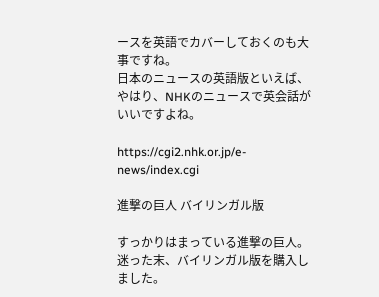ースを英語でカバーしておくのも大事ですね。
日本のニュースの英語版といえば、やはり、NHKのニュースで英会話がいいですよね。

https://cgi2.nhk.or.jp/e-news/index.cgi

進撃の巨人 バイリンガル版

すっかりはまっている進撃の巨人。
迷った末、バイリンガル版を購入しました。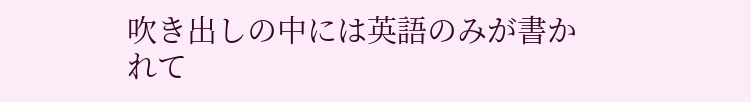吹き出しの中には英語のみが書かれて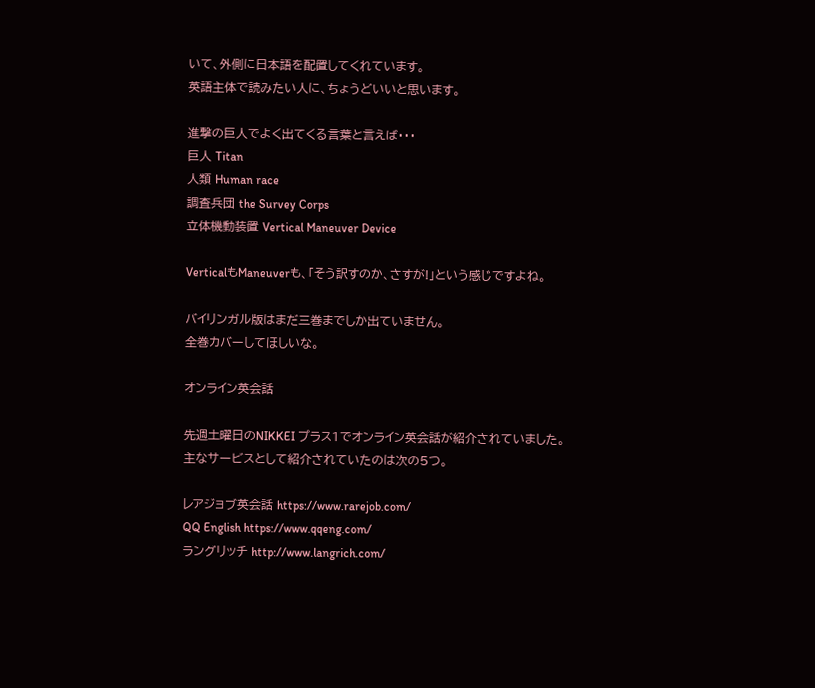いて、外側に日本語を配置してくれています。
英語主体で読みたい人に、ちょうどいいと思います。

進撃の巨人でよく出てくる言葉と言えば・・・
巨人 Titan
人類 Human race
調査兵団 the Survey Corps
立体機動装置 Vertical Maneuver Device

VerticalもManeuverも、「そう訳すのか、さすが!」という感じですよね。

バイリンガル版はまだ三巻までしか出ていません。
全巻カバーしてほしいな。

オンライン英会話

先週土曜日のNIKKEI プラス1でオンライン英会話が紹介されていました。
主なサービスとして紹介されていたのは次の5つ。

レアジョブ英会話 https://www.rarejob.com/
QQ English https://www.qqeng.com/
ラングリッチ http://www.langrich.com/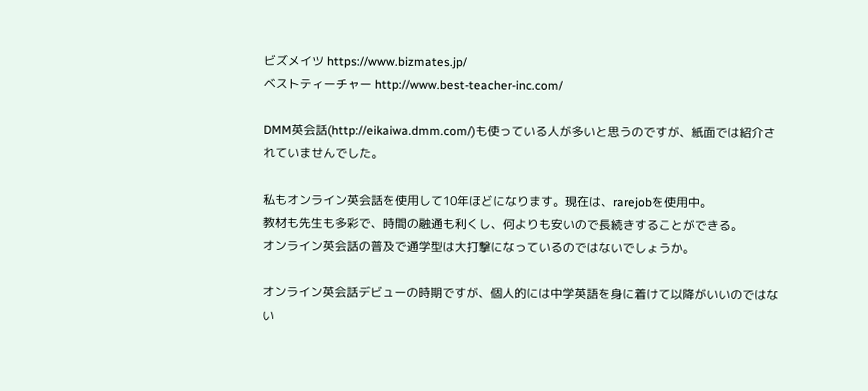ビズメイツ https://www.bizmates.jp/
ベストティーチャー http://www.best-teacher-inc.com/

DMM英会話(http://eikaiwa.dmm.com/)も使っている人が多いと思うのですが、紙面では紹介されていませんでした。

私もオンライン英会話を使用して10年ほどになります。現在は、rarejobを使用中。
教材も先生も多彩で、時間の融通も利くし、何よりも安いので長続きすることができる。
オンライン英会話の普及で通学型は大打撃になっているのではないでしょうか。

オンライン英会話デビューの時期ですが、個人的には中学英語を身に着けて以降がいいのではない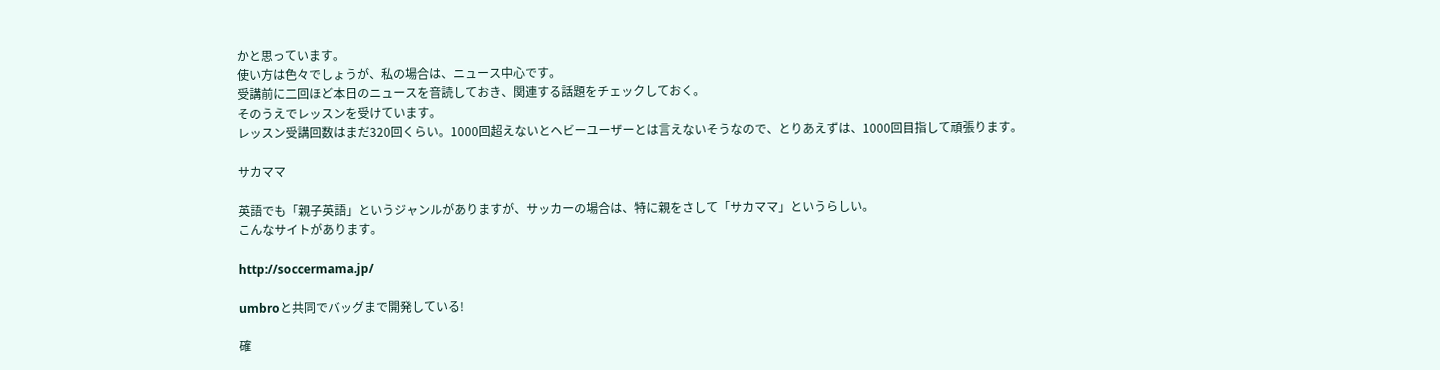かと思っています。
使い方は色々でしょうが、私の場合は、ニュース中心です。
受講前に二回ほど本日のニュースを音読しておき、関連する話題をチェックしておく。
そのうえでレッスンを受けています。
レッスン受講回数はまだ320回くらい。1000回超えないとヘビーユーザーとは言えないそうなので、とりあえずは、1000回目指して頑張ります。

サカママ

英語でも「親子英語」というジャンルがありますが、サッカーの場合は、特に親をさして「サカママ」というらしい。
こんなサイトがあります。

http://soccermama.jp/

umbroと共同でバッグまで開発している!

確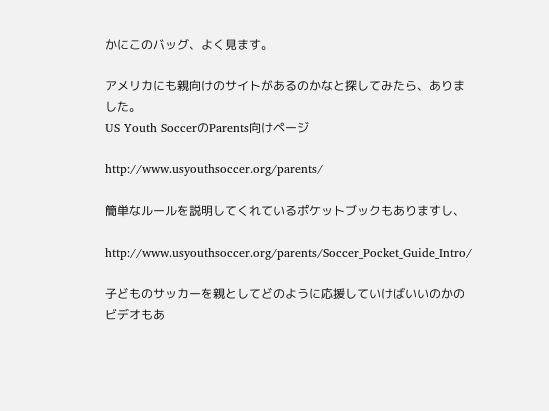かにこのバッグ、よく見ます。

アメリカにも親向けのサイトがあるのかなと探してみたら、ありました。
US Youth SoccerのParents向けページ

http://www.usyouthsoccer.org/parents/

簡単なルールを説明してくれているポケットブックもありますし、

http://www.usyouthsoccer.org/parents/Soccer_Pocket_Guide_Intro/

子どものサッカーを親としてどのように応援していけばいいのかのビデオもあ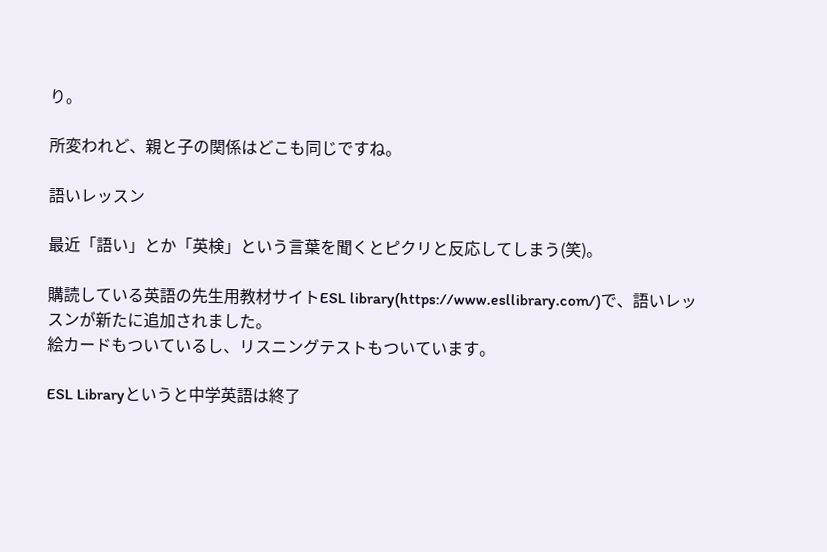り。

所変われど、親と子の関係はどこも同じですね。

語いレッスン

最近「語い」とか「英検」という言葉を聞くとピクリと反応してしまう(笑)。

購読している英語の先生用教材サイトESL library(https://www.esllibrary.com/)で、語いレッスンが新たに追加されました。
絵カードもついているし、リスニングテストもついています。

ESL Libraryというと中学英語は終了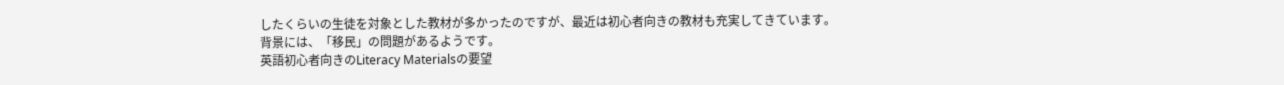したくらいの生徒を対象とした教材が多かったのですが、最近は初心者向きの教材も充実してきています。
背景には、「移民」の問題があるようです。
英語初心者向きのLiteracy Materialsの要望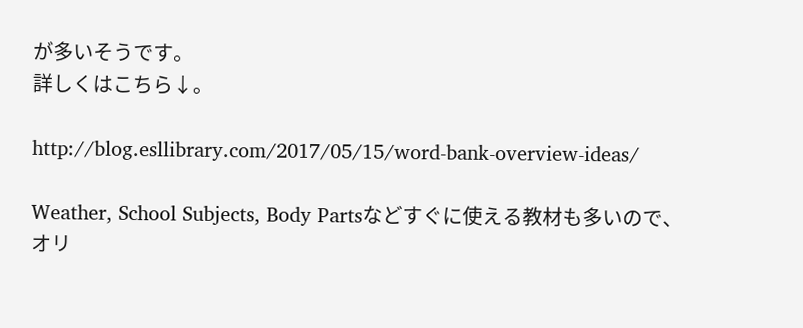が多いそうです。
詳しくはこちら↓。

http://blog.esllibrary.com/2017/05/15/word-bank-overview-ideas/

Weather, School Subjects, Body Partsなどすぐに使える教材も多いので、オリ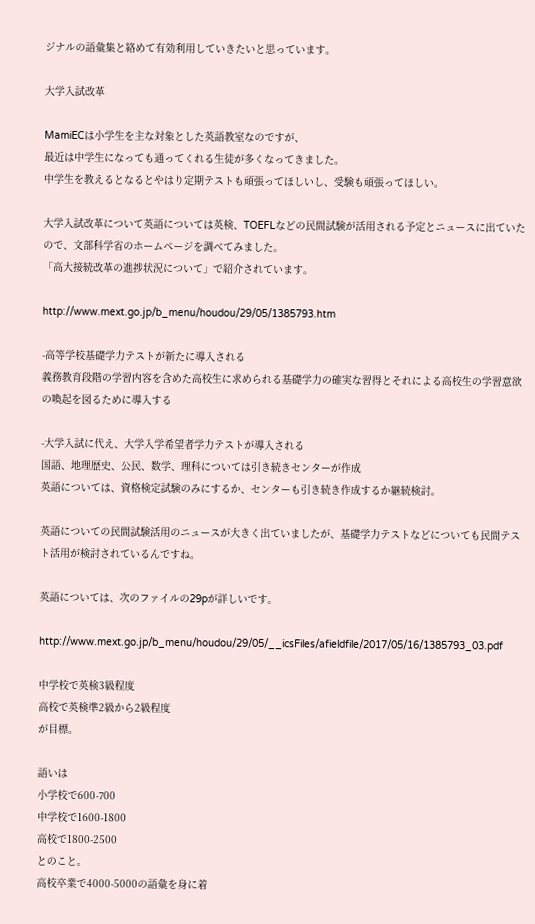ジナルの語彙集と絡めて有効利用していきたいと思っています。

大学入試改革

MamiECは小学生を主な対象とした英語教室なのですが、
最近は中学生になっても通ってくれる生徒が多くなってきました。
中学生を教えるとなるとやはり定期テストも頑張ってほしいし、受験も頑張ってほしい。

大学入試改革について英語については英検、TOEFLなどの民間試験が活用される予定とニュースに出ていたので、文部科学省のホームページを調べてみました。
「高大接続改革の進捗状況について」で紹介されています。

http://www.mext.go.jp/b_menu/houdou/29/05/1385793.htm

-高等学校基礎学力テストが新たに導入される
義務教育段階の学習内容を含めた高校生に求められる基礎学力の確実な習得とそれによる高校生の学習意欲の喚起を図るために導入する

-大学入試に代え、大学入学希望者学力テストが導入される
国語、地理歴史、公民、数学、理科については引き続きセンターが作成
英語については、資格検定試験のみにするか、センターも引き続き作成するか継続検討。

英語についての民間試験活用のニュースが大きく出ていましたが、基礎学力テストなどについても民間テスト活用が検討されているんですね。

英語については、次のファイルの29pが詳しいです。

http://www.mext.go.jp/b_menu/houdou/29/05/__icsFiles/afieldfile/2017/05/16/1385793_03.pdf

中学校で英検3級程度
高校で英検準2級から2級程度
が目標。

語いは
小学校で600-700
中学校で1600-1800
高校で1800-2500
とのこと。
高校卒業で4000-5000の語彙を身に着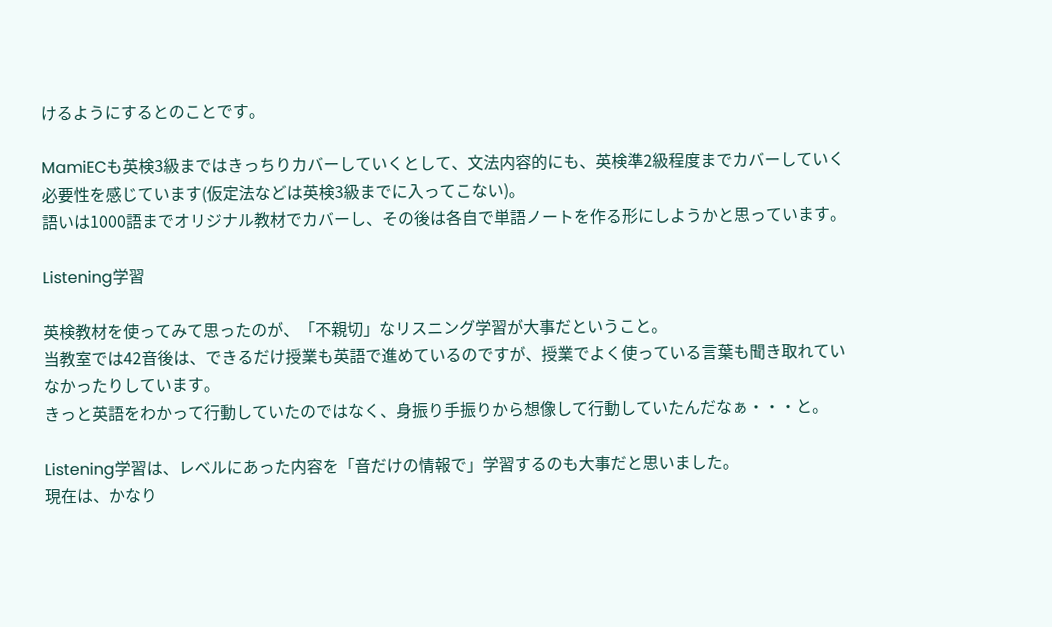けるようにするとのことです。

MamiECも英検3級まではきっちりカバーしていくとして、文法内容的にも、英検準2級程度までカバーしていく必要性を感じています(仮定法などは英検3級までに入ってこない)。
語いは1000語までオリジナル教材でカバーし、その後は各自で単語ノートを作る形にしようかと思っています。

Listening学習

英検教材を使ってみて思ったのが、「不親切」なリスニング学習が大事だということ。
当教室では42音後は、できるだけ授業も英語で進めているのですが、授業でよく使っている言葉も聞き取れていなかったりしています。
きっと英語をわかって行動していたのではなく、身振り手振りから想像して行動していたんだなぁ・・・と。

Listening学習は、レベルにあった内容を「音だけの情報で」学習するのも大事だと思いました。
現在は、かなり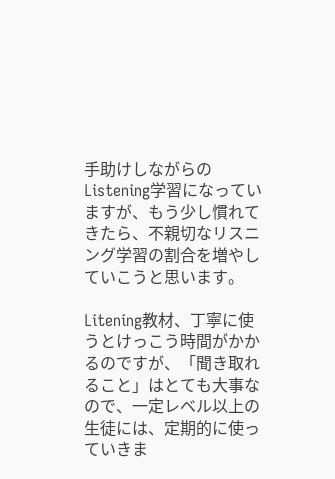手助けしながらのListening学習になっていますが、もう少し慣れてきたら、不親切なリスニング学習の割合を増やしていこうと思います。

Litening教材、丁寧に使うとけっこう時間がかかるのですが、「聞き取れること」はとても大事なので、一定レベル以上の生徒には、定期的に使っていきま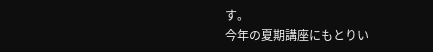す。
今年の夏期講座にもとりい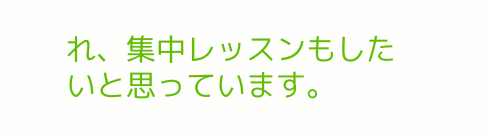れ、集中レッスンもしたいと思っています。